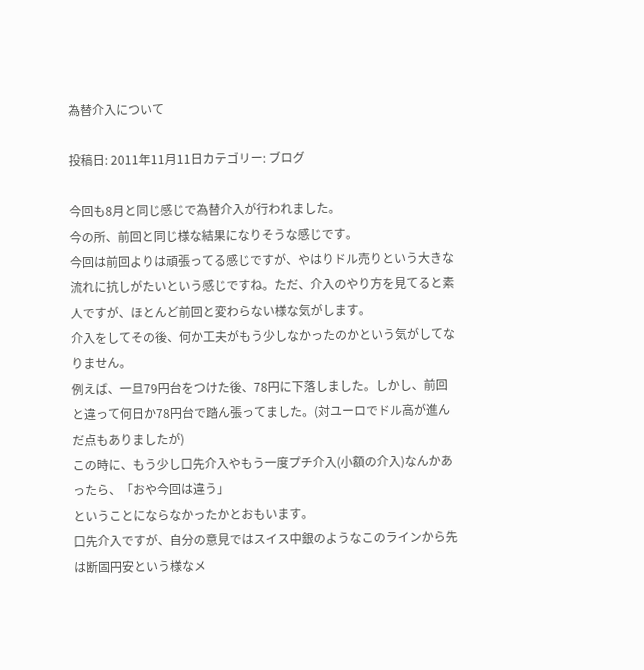為替介入について

投稿日: 2011年11月11日カテゴリー: ブログ

今回も8月と同じ感じで為替介入が行われました。
今の所、前回と同じ様な結果になりそうな感じです。
今回は前回よりは頑張ってる感じですが、やはりドル売りという大きな流れに抗しがたいという感じですね。ただ、介入のやり方を見てると素人ですが、ほとんど前回と変わらない様な気がします。
介入をしてその後、何か工夫がもう少しなかったのかという気がしてなりません。
例えば、一旦79円台をつけた後、78円に下落しました。しかし、前回と違って何日か78円台で踏ん張ってました。(対ユーロでドル高が進んだ点もありましたが)
この時に、もう少し口先介入やもう一度プチ介入(小額の介入)なんかあったら、「おや今回は違う」
ということにならなかったかとおもいます。
口先介入ですが、自分の意見ではスイス中銀のようなこのラインから先は断固円安という様なメ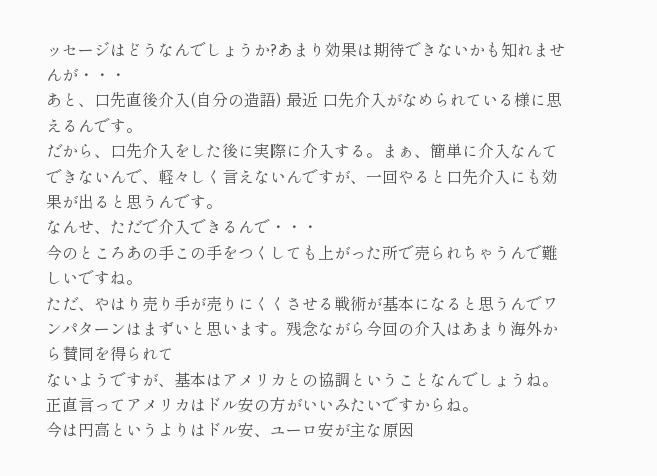ッセージはどうなんでしょうか?あまり効果は期待できないかも知れませんが・・・
あと、口先直後介入(自分の造語) 最近 口先介入がなめられている様に思えるんです。
だから、口先介入をした後に実際に介入する。まぁ、簡単に介入なんてできないんで、軽々しく言えないんですが、一回やると口先介入にも効果が出ると思うんです。
なんせ、ただで介入できるんで・・・
今のところあの手この手をつくしても上がった所で売られちゃうんで難しいですね。
ただ、やはり売り手が売りにくくさせる戦術が基本になると思うんでワンパターンはまずいと思います。残念ながら今回の介入はあまり海外から賛同を得られて
ないようですが、基本はアメリカとの協調ということなんでしょうね。正直言ってアメリカはドル安の方がいいみたいですからね。
今は円高というよりはドル安、ユーロ安が主な原因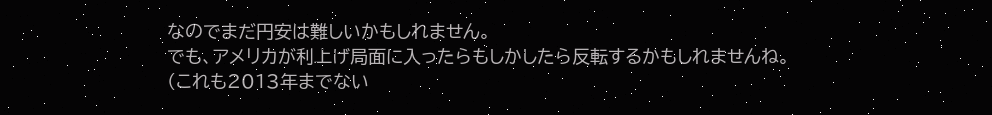なのでまだ円安は難しいかもしれません。
でも、アメリカが利上げ局面に入ったらもしかしたら反転するかもしれませんね。(これも2013年までない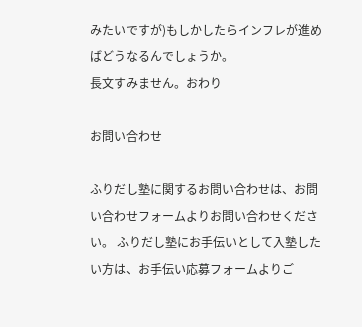みたいですが)もしかしたらインフレが進めばどうなるんでしょうか。
長文すみません。おわり

お問い合わせ

ふりだし塾に関するお問い合わせは、お問い合わせフォームよりお問い合わせください。 ふりだし塾にお手伝いとして入塾したい方は、お手伝い応募フォームよりご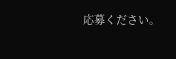応募ください。